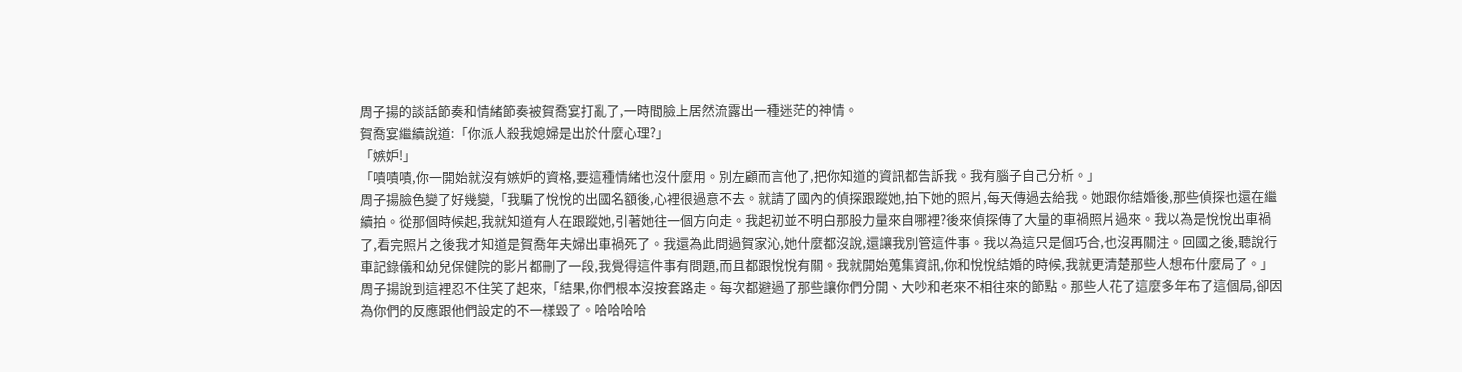周子揚的談話節奏和情緒節奏被賀喬宴打亂了,一時間臉上居然流露出一種迷茫的神情。
賀喬宴繼續說道:「你派人殺我媳婦是出於什麼心理?」
「嫉妒!」
「嘖嘖嘖,你一開始就沒有嫉妒的資格,要這種情緒也沒什麼用。別左顧而言他了,把你知道的資訊都告訴我。我有腦子自己分析。」
周子揚臉色變了好幾變,「我騙了悅悅的出國名額後,心裡很過意不去。就請了國內的偵探跟蹤她,拍下她的照片,每天傳過去給我。她跟你結婚後,那些偵探也還在繼續拍。從那個時候起,我就知道有人在跟蹤她,引著她往一個方向走。我起初並不明白那股力量來自哪裡?後來偵探傳了大量的車禍照片過來。我以為是悅悅出車禍了,看完照片之後我才知道是賀喬年夫婦出車禍死了。我還為此問過賀家沁,她什麼都沒說,還讓我別管這件事。我以為這只是個巧合,也沒再關注。回國之後,聽說行車記錄儀和幼兒保健院的影片都刪了一段,我覺得這件事有問題,而且都跟悅悅有關。我就開始蒐集資訊,你和悅悅結婚的時候,我就更清楚那些人想布什麼局了。」
周子揚說到這裡忍不住笑了起來,「結果,你們根本沒按套路走。每次都避過了那些讓你們分開、大吵和老來不相往來的節點。那些人花了這麼多年布了這個局,卻因為你們的反應跟他們設定的不一樣毀了。哈哈哈哈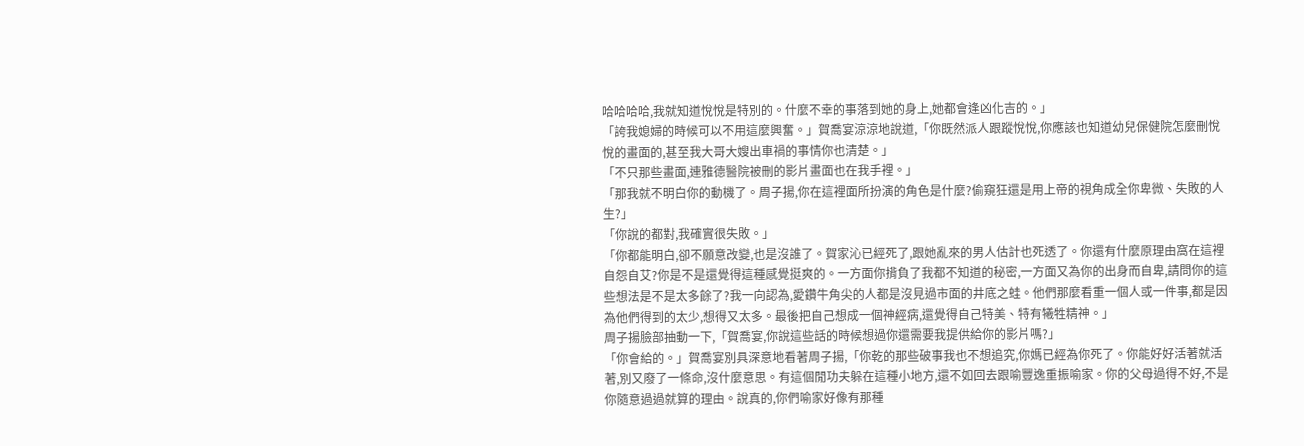哈哈哈哈,我就知道悅悅是特別的。什麼不幸的事落到她的身上,她都會逢凶化吉的。」
「誇我媳婦的時候可以不用這麼興奮。」賀喬宴涼涼地說道,「你既然派人跟蹤悅悅,你應該也知道幼兒保健院怎麼刪悅悅的畫面的,甚至我大哥大嫂出車禍的事情你也清楚。」
「不只那些畫面,連雅德醫院被刪的影片畫面也在我手裡。」
「那我就不明白你的動機了。周子揚,你在這裡面所扮演的角色是什麼?偷窺狂還是用上帝的視角成全你卑微、失敗的人生?」
「你說的都對,我確實很失敗。」
「你都能明白,卻不願意改變,也是沒誰了。賀家沁已經死了,跟她亂來的男人估計也死透了。你還有什麼原理由窩在這裡自怨自艾?你是不是還覺得這種感覺挺爽的。一方面你揹負了我都不知道的秘密,一方面又為你的出身而自卑,請問你的這些想法是不是太多餘了?我一向認為,愛鑽牛角尖的人都是沒見過市面的井底之蛙。他們那麼看重一個人或一件事,都是因為他們得到的太少,想得又太多。最後把自己想成一個神經病,還覺得自己特美、特有犧牲精神。」
周子揚臉部抽動一下,「賀喬宴,你說這些話的時候想過你還需要我提供給你的影片嗎?」
「你會給的。」賀喬宴別具深意地看著周子揚,「你乾的那些破事我也不想追究,你媽已經為你死了。你能好好活著就活著,別又廢了一條命,沒什麼意思。有這個閒功夫躲在這種小地方,還不如回去跟喻豐逸重振喻家。你的父母過得不好,不是你隨意過過就算的理由。說真的,你們喻家好像有那種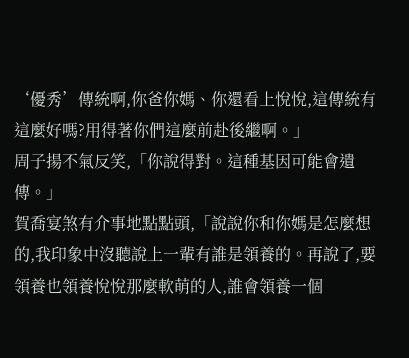‘優秀’傳統啊,你爸你媽、你還看上悅悅,這傳統有這麼好嗎?用得著你們這麼前赴後繼啊。」
周子揚不氣反笑,「你說得對。這種基因可能會遺傳。」
賀喬宴煞有介事地點點頭,「說說你和你媽是怎麼想的,我印象中沒聽說上一輩有誰是領養的。再說了,要領養也領養悅悅那麼軟萌的人,誰會領養一個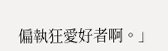偏執狂愛好者啊。」